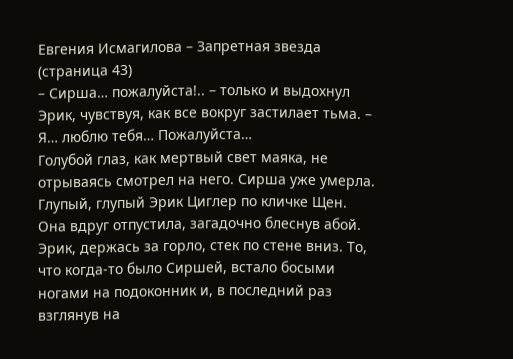Евгения Исмагилова – Запретная звезда (страница 43)
– Сирша… пожалуйста!.. – только и выдохнул Эрик, чувствуя, как все вокруг застилает тьма. – Я… люблю тебя… Пожалуйста…
Голубой глаз, как мертвый свет маяка, не отрываясь смотрел на него. Сирша уже умерла. Глупый, глупый Эрик Циглер по кличке Щен.
Она вдруг отпустила, загадочно блеснув абой. Эрик, держась за горло, стек по стене вниз. То, что когда-то было Сиршей, встало босыми ногами на подоконник и, в последний раз взглянув на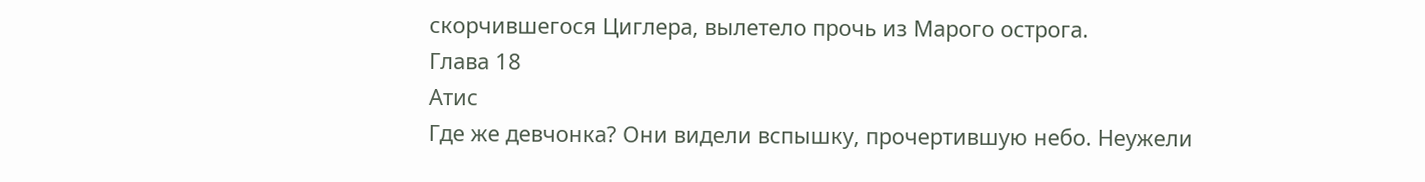скорчившегося Циглера, вылетело прочь из Марого острога.
Глава 18
Атис
Где же девчонка? Они видели вспышку, прочертившую небо. Неужели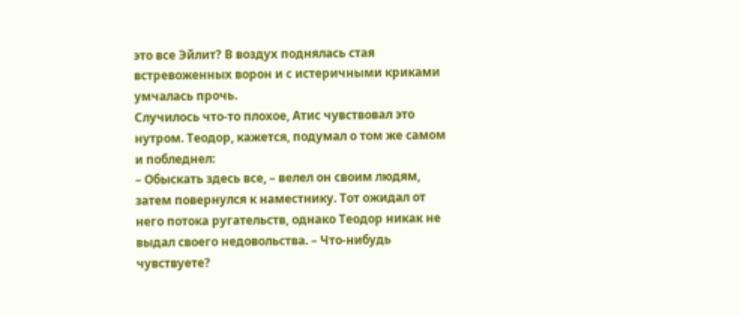это все Эйлит? В воздух поднялась стая встревоженных ворон и с истеричными криками умчалась прочь.
Случилось что-то плохое, Атис чувствовал это нутром. Теодор, кажется, подумал о том же самом и побледнел:
– Обыскать здесь все, – велел он своим людям, затем повернулся к наместнику. Тот ожидал от него потока ругательств, однако Теодор никак не выдал своего недовольства. – Что-нибудь чувствуете?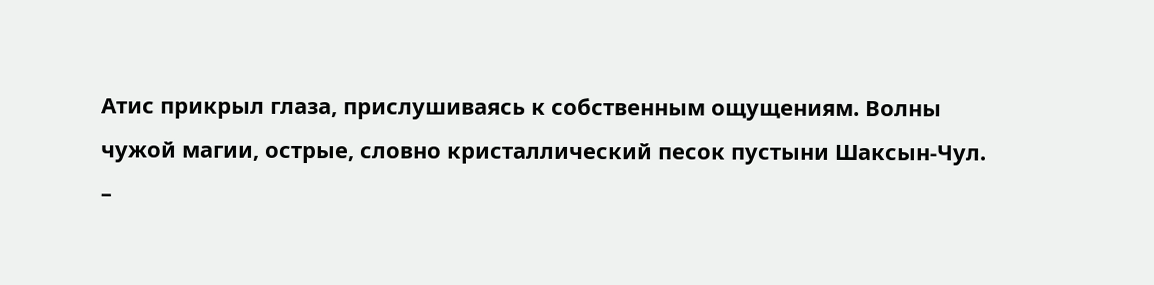Атис прикрыл глаза, прислушиваясь к собственным ощущениям. Волны чужой магии, острые, словно кристаллический песок пустыни Шаксын-Чул.
–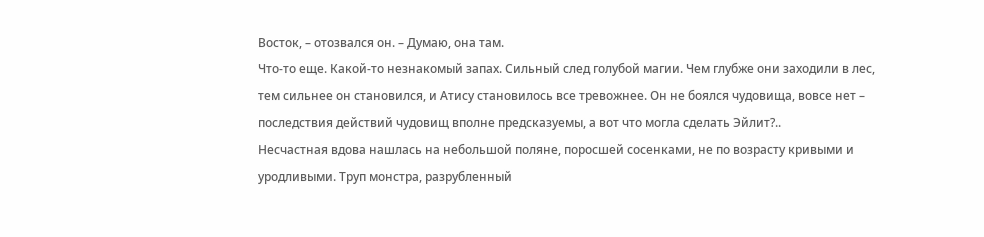Восток, – отозвался он. – Думаю, она там.
Что-то еще. Какой-то незнакомый запах. Сильный след голубой магии. Чем глубже они заходили в лес, тем сильнее он становился, и Атису становилось все тревожнее. Он не боялся чудовища, вовсе нет – последствия действий чудовищ вполне предсказуемы, а вот что могла сделать Эйлит?..
Несчастная вдова нашлась на небольшой поляне, поросшей сосенками, не по возрасту кривыми и уродливыми. Труп монстра, разрубленный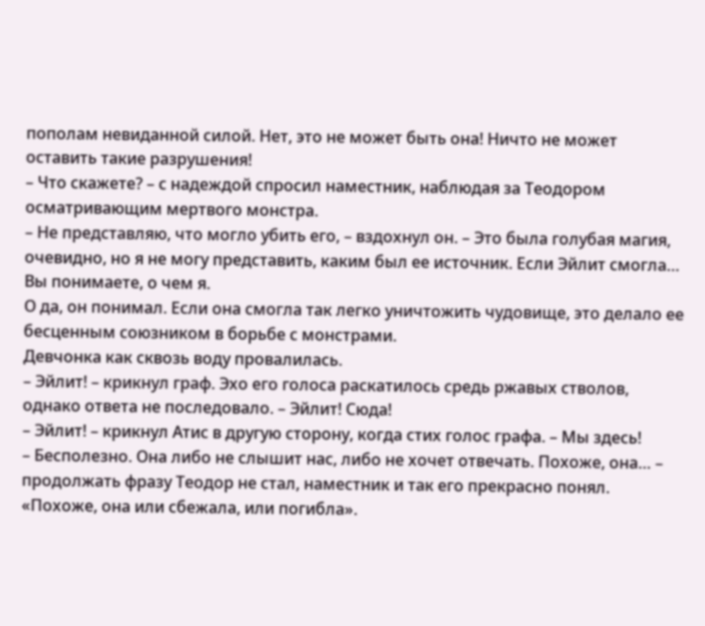пополам невиданной силой. Нет, это не может быть она! Ничто не может оставить такие разрушения!
– Что скажете? – с надеждой спросил наместник, наблюдая за Теодором осматривающим мертвого монстра.
– Не представляю, что могло убить его, – вздохнул он. – Это была голубая магия, очевидно, но я не могу представить, каким был ее источник. Если Эйлит смогла… Вы понимаете, о чем я.
О да, он понимал. Если она смогла так легко уничтожить чудовище, это делало ее бесценным союзником в борьбе с монстрами.
Девчонка как сквозь воду провалилась.
– Эйлит! – крикнул граф. Эхо его голоса раскатилось средь ржавых стволов, однако ответа не последовало. – Эйлит! Сюда!
– Эйлит! – крикнул Атис в другую сторону, когда стих голос графа. – Мы здесь!
– Бесполезно. Она либо не слышит нас, либо не хочет отвечать. Похоже, она… – продолжать фразу Теодор не стал, наместник и так его прекрасно понял. «Похоже, она или сбежала, или погибла».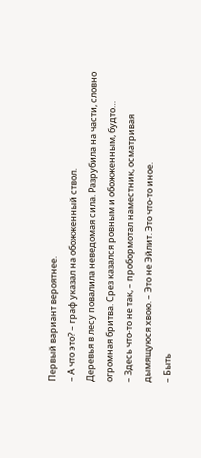Первый вариант вероятнее.
– А что это? – граф указал на обожженный ствол.
Деревья в лесу повалила неведомая сила. Разрубила на части, словно огромная бритва. Срез казался ровным и обожженным, будто…
– Здесь что-то не так, – пробормотал наместник, осматривая дымящуюся хвою. – Это не Эйлит. Это что-то иное.
– Быть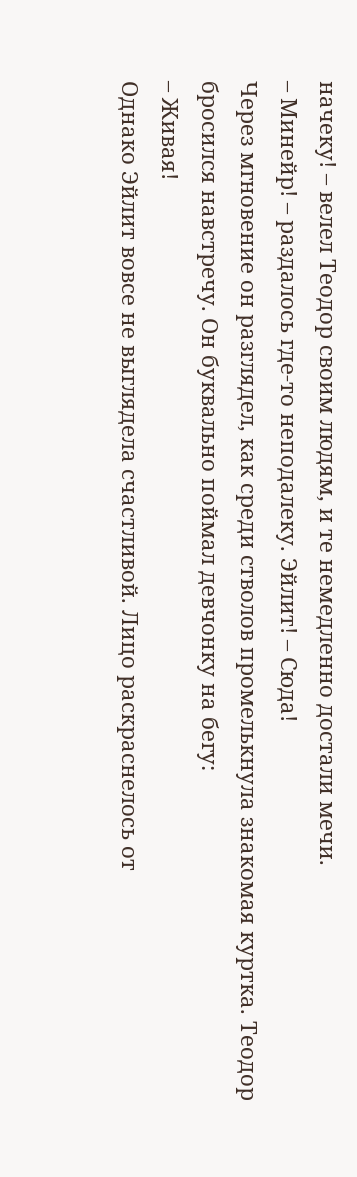начеку! – велел Теодор своим людям, и те немедленно достали мечи.
– Минейр! – раздалось где-то неподалеку. Эйлит! – Сюда!
Через мгновение он разглядел, как среди стволов промелькнула знакомая куртка. Теодор бросился навстречу. Он буквально поймал девчонку на бегу:
– Живая!
Однако Эйлит вовсе не выглядела счастливой. Лицо раскраснелось от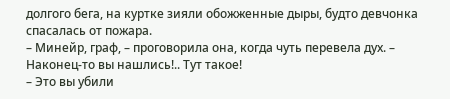долгого бега, на куртке зияли обожженные дыры, будто девчонка спасалась от пожара.
– Минейр, граф, – проговорила она, когда чуть перевела дух. – Наконец-то вы нашлись!.. Тут такое!
– Это вы убили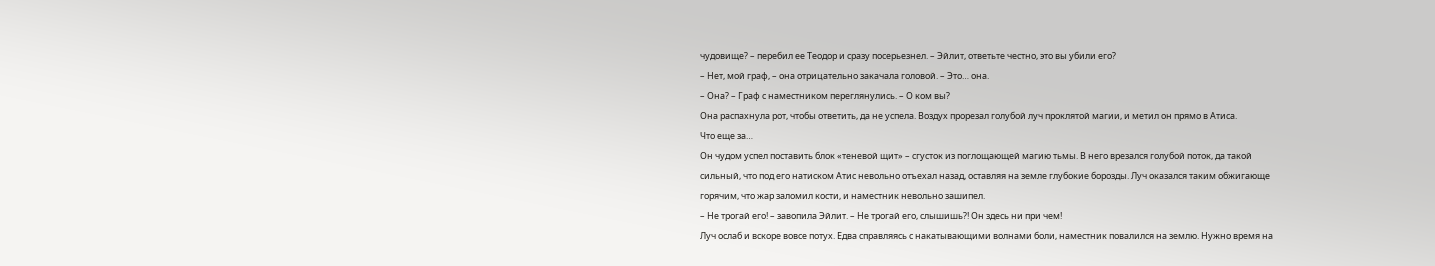чудовище? – перебил ее Теодор и сразу посерьезнел. – Эйлит, ответьте честно, это вы убили его?
– Нет, мой граф, – она отрицательно закачала головой. – Это… она.
– Она? – Граф с наместником переглянулись. – О ком вы?
Она распахнула рот, чтобы ответить, да не успела. Воздух прорезал голубой луч проклятой магии, и метил он прямо в Атиса.
Что еще за…
Он чудом успел поставить блок «теневой щит» – сгусток из поглощающей магию тьмы. В него врезался голубой поток, да такой сильный, что под его натиском Атис невольно отъехал назад, оставляя на земле глубокие борозды. Луч оказался таким обжигающе горячим, что жар заломил кости, и наместник невольно зашипел.
– Не трогай его! – завопила Эйлит. – Не трогай его, слышишь?! Он здесь ни при чем!
Луч ослаб и вскоре вовсе потух. Едва справляясь с накатывающими волнами боли, наместник повалился на землю. Нужно время на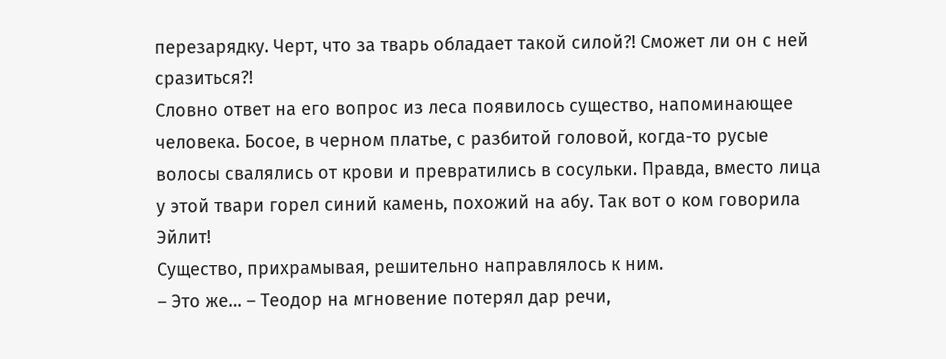перезарядку. Черт, что за тварь обладает такой силой?! Сможет ли он с ней сразиться?!
Словно ответ на его вопрос из леса появилось существо, напоминающее человека. Босое, в черном платье, с разбитой головой, когда-то русые волосы свалялись от крови и превратились в сосульки. Правда, вместо лица у этой твари горел синий камень, похожий на абу. Так вот о ком говорила Эйлит!
Существо, прихрамывая, решительно направлялось к ним.
– Это же… – Теодор на мгновение потерял дар речи,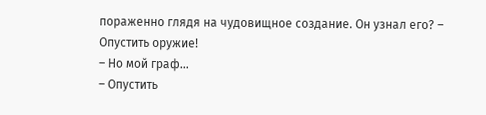пораженно глядя на чудовищное создание. Он узнал его? – Опустить оружие!
– Но мой граф…
– Опустить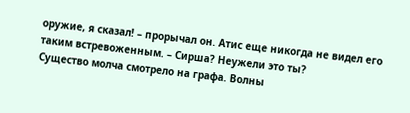оружие, я сказал! – прорычал он. Атис еще никогда не видел его таким встревоженным. – Сирша? Неужели это ты?
Существо молча смотрело на графа. Волны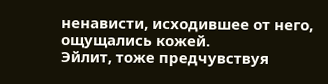ненависти, исходившее от него, ощущались кожей.
Эйлит, тоже предчувствуя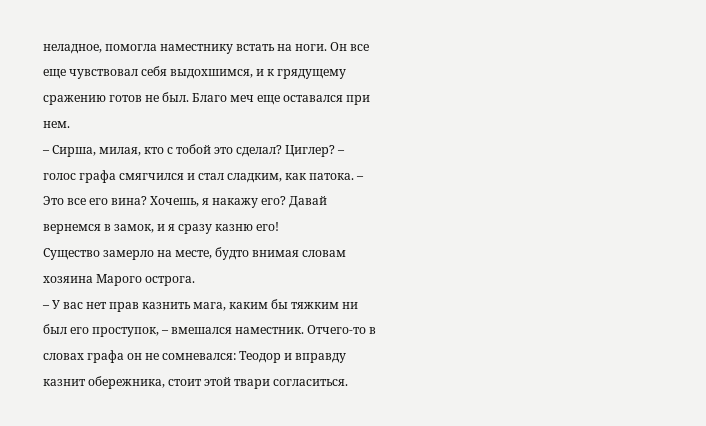неладное, помогла наместнику встать на ноги. Он все еще чувствовал себя выдохшимся, и к грядущему сражению готов не был. Благо меч еще оставался при нем.
– Сирша, милая, кто с тобой это сделал? Циглер? – голос графа смягчился и стал сладким, как патока. – Это все его вина? Хочешь, я накажу его? Давай вернемся в замок, и я сразу казню его!
Существо замерло на месте, будто внимая словам хозяина Марого острога.
– У вас нет прав казнить мага, каким бы тяжким ни был его проступок, – вмешался наместник. Отчего-то в словах графа он не сомневался: Теодор и вправду казнит обережника, стоит этой твари согласиться.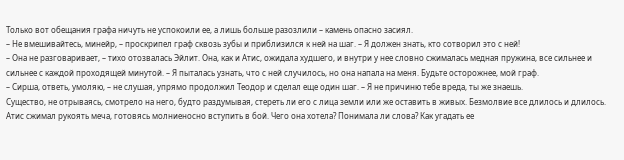Только вот обещания графа ничуть не успокоили ее, а лишь больше разозлили – камень опасно засиял.
– Не вмешивайтесь, минейр, – проскрипел граф сквозь зубы и приблизился к ней на шаг. – Я должен знать, кто сотворил это с ней!
– Она не разговаривает, – тихо отозвалась Эйлит. Она, как и Атис, ожидала худшего, и внутри у нее словно сжималась медная пружина, все сильнее и сильнее с каждой проходящей минутой. – Я пыталась узнать, что с ней случилось, но она напала на меня. Будьте осторожнее, мой граф.
– Сирша, ответь, умоляю, – не слушая, упрямо продолжил Теодор и сделал еще один шаг. – Я не причиню тебе вреда, ты же знаешь.
Существо, не отрываясь, смотрело на него, будто раздумывая, стереть ли его с лица земли или же оставить в живых. Безмолвие все длилось и длилось. Атис сжимал рукоять меча, готовясь молниеносно вступить в бой. Чего она хотела? Понимала ли слова? Как угадать ее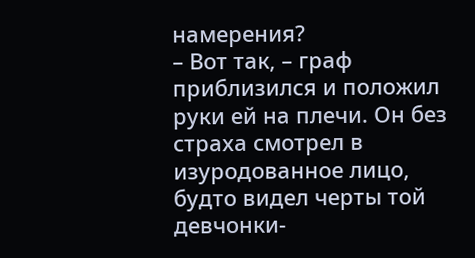намерения?
– Вот так, – граф приблизился и положил руки ей на плечи. Он без страха смотрел в изуродованное лицо, будто видел черты той девчонки-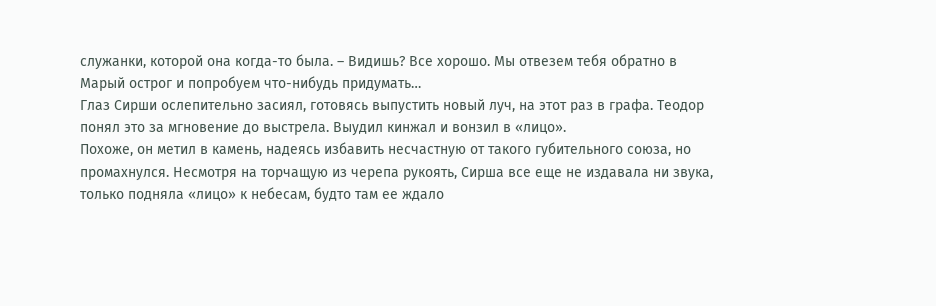служанки, которой она когда-то была. – Видишь? Все хорошо. Мы отвезем тебя обратно в Марый острог и попробуем что-нибудь придумать…
Глаз Сирши ослепительно засиял, готовясь выпустить новый луч, на этот раз в графа. Теодор понял это за мгновение до выстрела. Выудил кинжал и вонзил в «лицо».
Похоже, он метил в камень, надеясь избавить несчастную от такого губительного союза, но промахнулся. Несмотря на торчащую из черепа рукоять, Сирша все еще не издавала ни звука, только подняла «лицо» к небесам, будто там ее ждало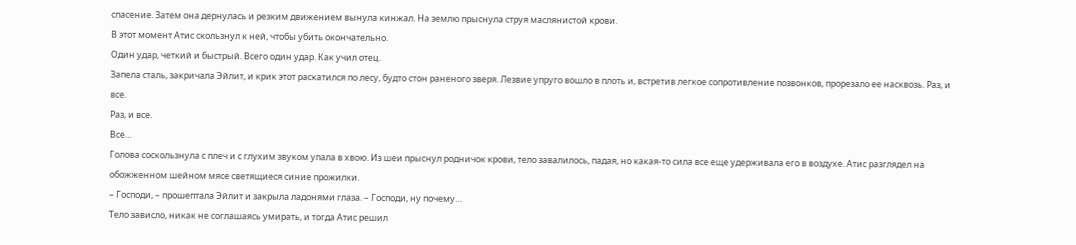спасение. Затем она дернулась и резким движением вынула кинжал. На землю прыснула струя маслянистой крови.
В этот момент Атис скользнул к ней, чтобы убить окончательно.
Один удар, четкий и быстрый. Всего один удар. Как учил отец.
Запела сталь, закричала Эйлит, и крик этот раскатился по лесу, будто стон раненого зверя. Лезвие упруго вошло в плоть и, встретив легкое сопротивление позвонков, прорезало ее насквозь. Раз, и все.
Раз, и все.
Все…
Голова соскользнула с плеч и с глухим звуком упала в хвою. Из шеи прыснул родничок крови, тело завалилось, падая, но какая-то сила все еще удерживала его в воздухе. Атис разглядел на обожженном шейном мясе светящиеся синие прожилки.
– Господи, – прошептала Эйлит и закрыла ладонями глаза. – Господи, ну почему…
Тело зависло, никак не соглашаясь умирать, и тогда Атис решил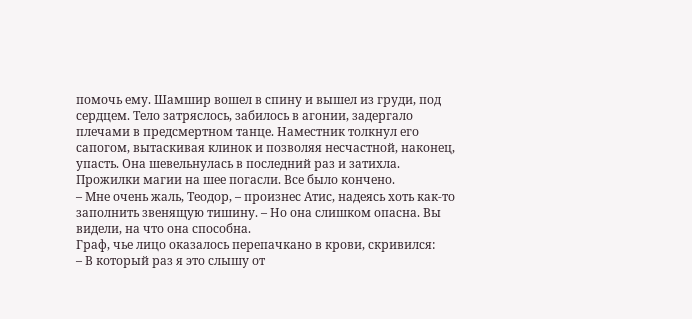помочь ему. Шамшир вошел в спину и вышел из груди, под сердцем. Тело затряслось, забилось в агонии, задергало плечами в предсмертном танце. Наместник толкнул его сапогом, вытаскивая клинок и позволяя несчастной, наконец, упасть. Она шевельнулась в последний раз и затихла.
Прожилки магии на шее погасли. Все было кончено.
– Мне очень жаль, Теодор, – произнес Атис, надеясь хоть как-то заполнить звенящую тишину. – Но она слишком опасна. Вы видели, на что она способна.
Граф, чье лицо оказалось перепачкано в крови, скривился:
– В который раз я это слышу от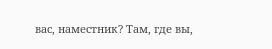вас, наместник? Там, где вы,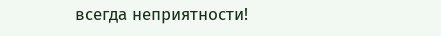всегда неприятности!